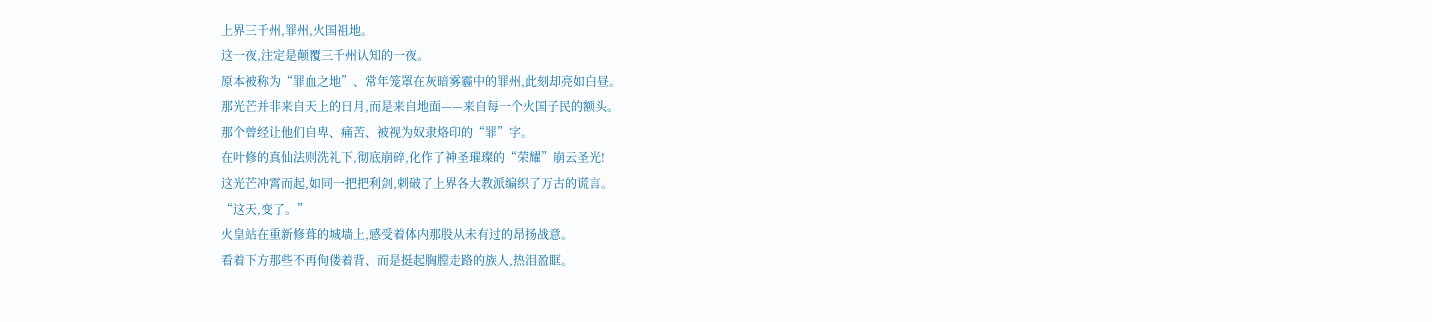上界三千州,罪州,火国祖地。
这一夜,注定是颠覆三千州认知的一夜。
原本被称为“罪血之地”、常年笼罩在灰暗雾霾中的罪州,此刻却亮如白昼。
那光芒并非来自天上的日月,而是来自地面——来自每一个火国子民的额头。
那个曾经让他们自卑、痛苦、被视为奴隶烙印的“罪”字。
在叶修的真仙法则洗礼下,彻底崩碎,化作了神圣璀璨的“荣耀”崩云圣光!
这光芒冲霄而起,如同一把把利剑,刺破了上界各大教派编织了万古的谎言。
“这天,变了。”
火皇站在重新修葺的城墙上,感受着体内那股从未有过的昂扬战意。
看着下方那些不再佝偻着背、而是挺起胸膛走路的族人,热泪盈眶。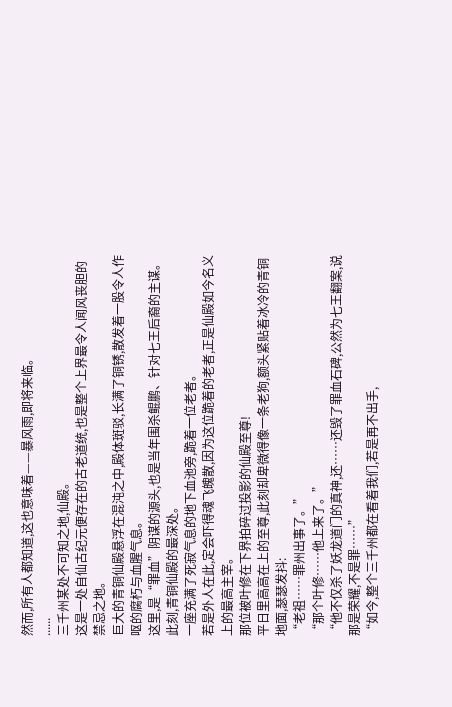然而,所有人都知道,这也意味着——暴风雨,即将来临。
......
三千州某处不可知之地,仙殿。
这是一处自仙古纪元便存在的古老道统,也是整个上界最令人闻风丧胆的禁忌之地。
巨大的青铜仙殿悬浮在混沌之中,殿体斑驳,长满了铜锈,散发着一股令人作呕的腐朽与血腥气息。
这里,是“罪血”阴谋的源头,也是当年围杀鲲鹏、针对七王后裔的主谋。
此刻,青铜仙殿的最深处。
一座充满了死寂气息的地下血池旁,跪着一位老者。
若是外人在此,定会吓得魂飞魄散,因为这位跪着的老者,正是仙殿如今名义上的最高主宰。
那位被叶修在下界拍碎过投影的仙殿至尊!
平日里高高在上的至尊,此刻却卑微得像一条老狗,额头紧贴着冰冷的青铜地面,瑟瑟发抖:
“老祖……罪州出事了。”
“那个叶修……他上来了。”
“他不仅杀了妖龙道门的真神,还……还毁了罪血石碑,公然为七王翻案,说那是荣耀,不是罪……”
“如今,整个三千州都在看着我们,若是再不出手,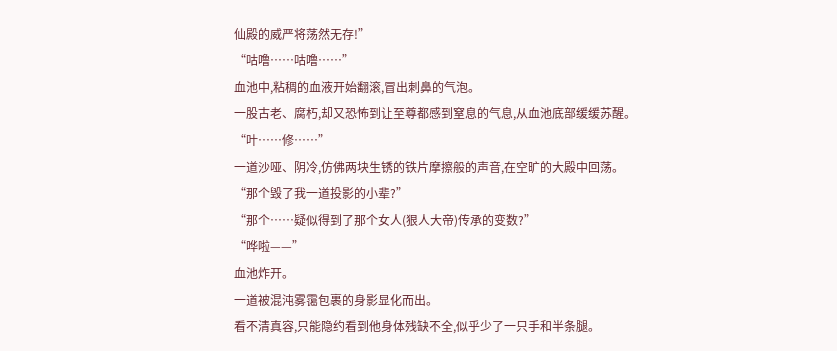仙殿的威严将荡然无存!”
“咕噜……咕噜……”
血池中,粘稠的血液开始翻滚,冒出刺鼻的气泡。
一股古老、腐朽,却又恐怖到让至尊都感到窒息的气息,从血池底部缓缓苏醒。
“叶……修……”
一道沙哑、阴冷,仿佛两块生锈的铁片摩擦般的声音,在空旷的大殿中回荡。
“那个毁了我一道投影的小辈?”
“那个……疑似得到了那个女人(狠人大帝)传承的变数?”
“哗啦——”
血池炸开。
一道被混沌雾霭包裹的身影显化而出。
看不清真容,只能隐约看到他身体残缺不全,似乎少了一只手和半条腿。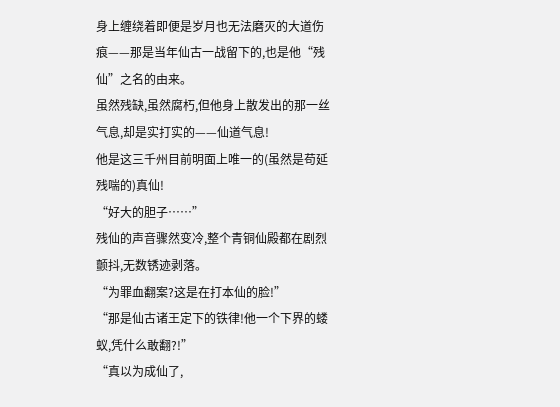身上缠绕着即便是岁月也无法磨灭的大道伤痕——那是当年仙古一战留下的,也是他“残仙”之名的由来。
虽然残缺,虽然腐朽,但他身上散发出的那一丝气息,却是实打实的——仙道气息!
他是这三千州目前明面上唯一的(虽然是苟延残喘的)真仙!
“好大的胆子……”
残仙的声音骤然变冷,整个青铜仙殿都在剧烈颤抖,无数锈迹剥落。
“为罪血翻案?这是在打本仙的脸!”
“那是仙古诸王定下的铁律!他一个下界的蝼蚁,凭什么敢翻?!”
“真以为成仙了,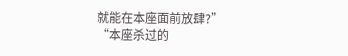就能在本座面前放肆?”
“本座杀过的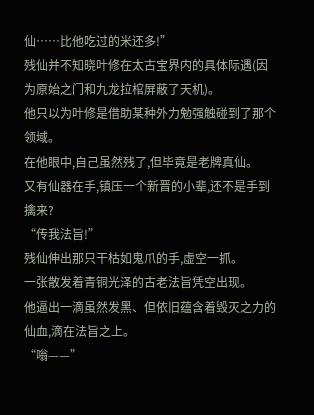仙……比他吃过的米还多!”
残仙并不知晓叶修在太古宝界内的具体际遇(因为原始之门和九龙拉棺屏蔽了天机)。
他只以为叶修是借助某种外力勉强触碰到了那个领域。
在他眼中,自己虽然残了,但毕竟是老牌真仙。
又有仙器在手,镇压一个新晋的小辈,还不是手到擒来?
“传我法旨!”
残仙伸出那只干枯如鬼爪的手,虚空一抓。
一张散发着青铜光泽的古老法旨凭空出现。
他逼出一滴虽然发黑、但依旧蕴含着毁灭之力的仙血,滴在法旨之上。
“嗡——”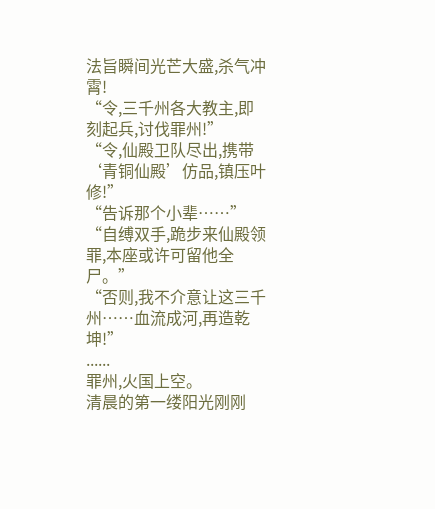法旨瞬间光芒大盛,杀气冲霄!
“令,三千州各大教主,即刻起兵,讨伐罪州!”
“令,仙殿卫队尽出,携带‘青铜仙殿’仿品,镇压叶修!”
“告诉那个小辈……”
“自缚双手,跪步来仙殿领罪,本座或许可留他全尸。”
“否则,我不介意让这三千州……血流成河,再造乾坤!”
......
罪州,火国上空。
清晨的第一缕阳光刚刚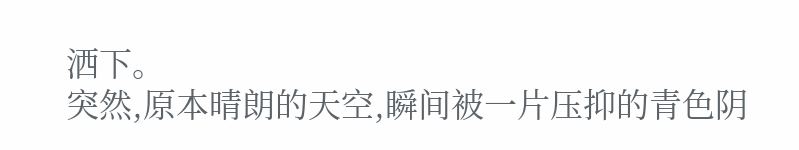洒下。
突然,原本晴朗的天空,瞬间被一片压抑的青色阴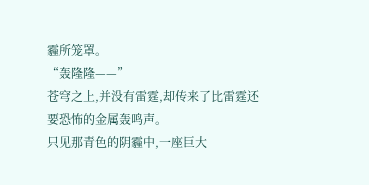霾所笼罩。
“轰隆隆——”
苍穹之上,并没有雷霆,却传来了比雷霆还要恐怖的金属轰鸣声。
只见那青色的阴霾中,一座巨大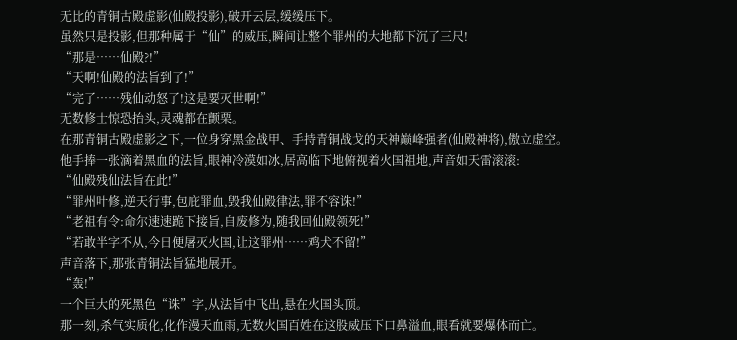无比的青铜古殿虚影(仙殿投影),破开云层,缓缓压下。
虽然只是投影,但那种属于“仙”的威压,瞬间让整个罪州的大地都下沉了三尺!
“那是……仙殿?!”
“天啊!仙殿的法旨到了!”
“完了……残仙动怒了!这是要灭世啊!”
无数修士惊恐抬头,灵魂都在颤栗。
在那青铜古殿虚影之下,一位身穿黑金战甲、手持青铜战戈的天神巅峰强者(仙殿神将),傲立虚空。
他手捧一张滴着黑血的法旨,眼神冷漠如冰,居高临下地俯视着火国祖地,声音如天雷滚滚:
“仙殿残仙法旨在此!”
“罪州叶修,逆天行事,包庇罪血,毁我仙殿律法,罪不容诛!”
“老祖有令:命尔速速跪下接旨,自废修为,随我回仙殿领死!”
“若敢半字不从,今日便屠灭火国,让这罪州……鸡犬不留!”
声音落下,那张青铜法旨猛地展开。
“轰!”
一个巨大的死黑色“诛”字,从法旨中飞出,悬在火国头顶。
那一刻,杀气实质化,化作漫天血雨,无数火国百姓在这股威压下口鼻溢血,眼看就要爆体而亡。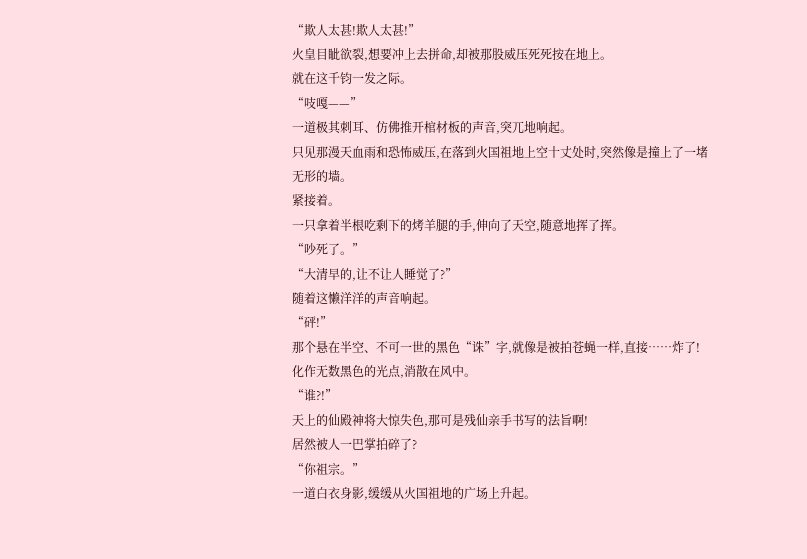“欺人太甚!欺人太甚!”
火皇目眦欲裂,想要冲上去拼命,却被那股威压死死按在地上。
就在这千钧一发之际。
“吱嘎——”
一道极其刺耳、仿佛推开棺材板的声音,突兀地响起。
只见那漫天血雨和恐怖威压,在落到火国祖地上空十丈处时,突然像是撞上了一堵无形的墙。
紧接着。
一只拿着半根吃剩下的烤羊腿的手,伸向了天空,随意地挥了挥。
“吵死了。”
“大清早的,让不让人睡觉了?”
随着这懒洋洋的声音响起。
“砰!”
那个悬在半空、不可一世的黑色“诛”字,就像是被拍苍蝇一样,直接……炸了!
化作无数黑色的光点,消散在风中。
“谁?!”
天上的仙殿神将大惊失色,那可是残仙亲手书写的法旨啊!
居然被人一巴掌拍碎了?
“你祖宗。”
一道白衣身影,缓缓从火国祖地的广场上升起。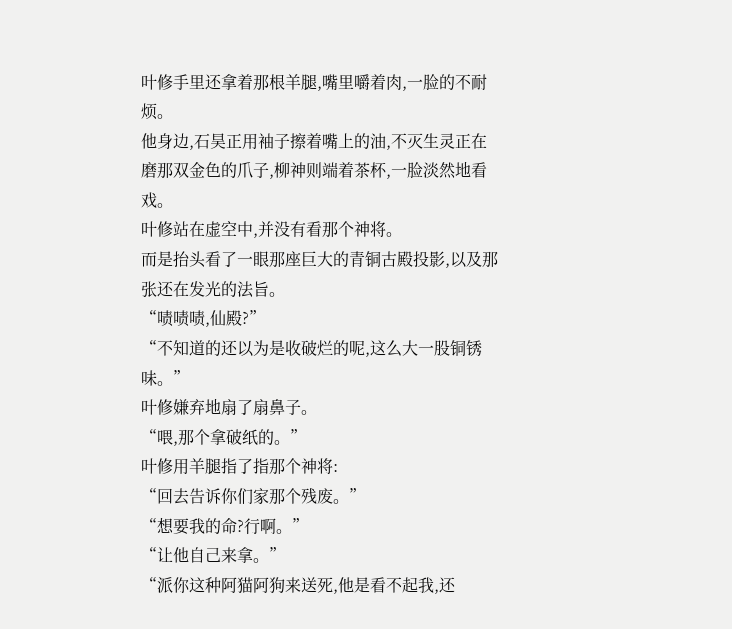叶修手里还拿着那根羊腿,嘴里嚼着肉,一脸的不耐烦。
他身边,石昊正用袖子擦着嘴上的油,不灭生灵正在磨那双金色的爪子,柳神则端着茶杯,一脸淡然地看戏。
叶修站在虚空中,并没有看那个神将。
而是抬头看了一眼那座巨大的青铜古殿投影,以及那张还在发光的法旨。
“啧啧啧,仙殿?”
“不知道的还以为是收破烂的呢,这么大一股铜锈味。”
叶修嫌弃地扇了扇鼻子。
“喂,那个拿破纸的。”
叶修用羊腿指了指那个神将:
“回去告诉你们家那个残废。”
“想要我的命?行啊。”
“让他自己来拿。”
“派你这种阿猫阿狗来送死,他是看不起我,还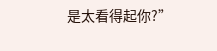是太看得起你?”